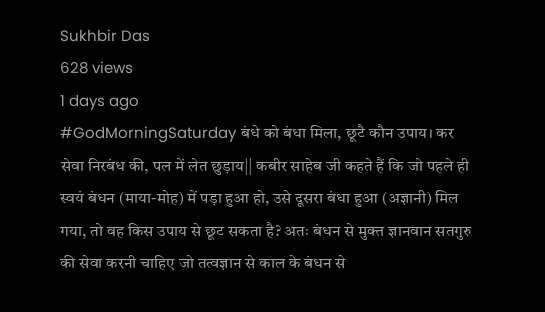Sukhbir Das
628 views
1 days ago
#GodMorningSaturday बंधे को बंधा मिला, छूटै कौन उपाय। कर सेवा निरबंध की, पल में लेत छुड़ाय|| कबीर साहेब जी कहते हैं कि जो पहले ही स्वयं बंधन (माया-मोह) में पड़ा हुआ हो, उसे दूसरा बंधा हुआ (अज्ञानी) मिल गया, तो वह किस उपाय से छूट सकता है? अतः बंधन से मुक्त ज्ञानवान सतगुरु की सेवा करनी चाहिए जो तत्वज्ञान से काल के बंधन से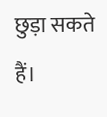छुड़ा सकते हैं।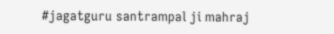#jagatguru santrampal ji mahraj